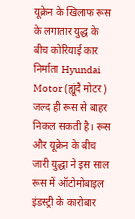यूक्रेन के खिलाफ रूस के लगातार युद्ध के बीच कोरियाई कार निर्माता Hyundai Motor (ह्यूंदै मोटर) जल्द ही रूस से बाहर निकल सकती है। रूस और यूक्रेन के बीच जारी युद्धा ने इस साल रूस में ऑटोमोबाइल इंडस्ट्री के कारोबार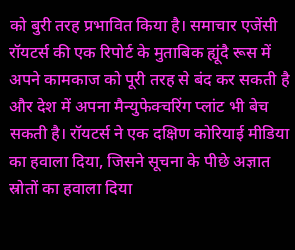को बुरी तरह प्रभावित किया है। समाचार एजेंसी रॉयटर्स की एक रिपोर्ट के मुताबिक ह्यूंदै रूस में अपने कामकाज को पूरी तरह से बंद कर सकती है और देश में अपना मैन्युफेक्चरिंग प्लांट भी बेच सकती है। रॉयटर्स ने एक दक्षिण कोरियाई मीडिया का हवाला दिया, जिसने सूचना के पीछे अज्ञात स्रोतों का हवाला दिया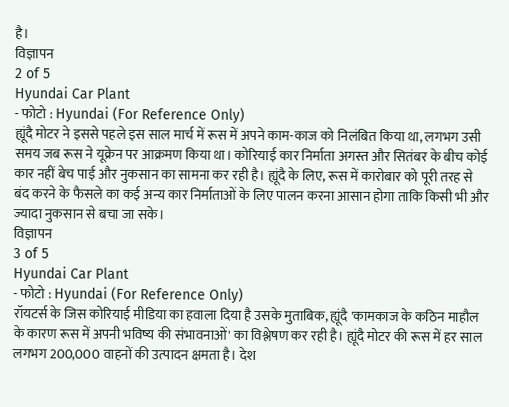है।
विज्ञापन
2 of 5
Hyundai Car Plant
- फोटो : Hyundai (For Reference Only)
ह्यूंदै मोटर ने इससे पहले इस साल मार्च में रूस में अपने काम-काज को निलंबित किया था, लगभग उसी समय जब रूस ने यूक्रेन पर आक्रमण किया था। कोरियाई कार निर्माता अगस्त और सितंबर के बीच कोई कार नहीं बेच पाई और नुकसान का सामना कर रही है। ह्यूंदै के लिए, रूस में कारोबार को पूरी तरह से बंद करने के फैसले का कई अन्य कार निर्माताओं के लिए पालन करना आसान होगा ताकि किसी भी और ज्यादा नुकसान से बचा जा सके।
विज्ञापन
3 of 5
Hyundai Car Plant
- फोटो : Hyundai (For Reference Only)
रॉयटर्स के जिस कोरियाई मीडिया का हवाला दिया है उसके मुताबिक, ह्यूंदै 'कामकाज के कठिन माहौल के कारण रूस में अपनी भविष्य की संभावनाओं' का विश्लेषण कर रही है। ह्यूंदै मोटर की रूस में हर साल लगभग 200,000 वाहनों की उत्पादन क्षमता है। देश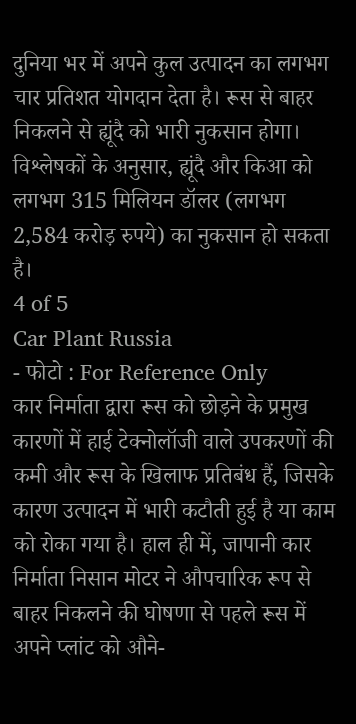दुनिया भर में अपने कुल उत्पादन का लगभग चार प्रतिशत योगदान देता है। रूस से बाहर निकलने से ह्यूंदै को भारी नुकसान होगा। विश्लेषकों के अनुसार, ह्यूंदै और किआ को लगभग 315 मिलियन डॉलर (लगभग 2,584 करोड़ रुपये) का नुकसान हो सकता है।
4 of 5
Car Plant Russia
- फोटो : For Reference Only
कार निर्माता द्वारा रूस को छोड़ने के प्रमुख कारणों में हाई टेक्नोलॉजी वाले उपकरणों की कमी और रूस के खिलाफ प्रतिबंध हैं, जिसके कारण उत्पादन में भारी कटौती हुई है या काम को रोका गया है। हाल ही में, जापानी कार निर्माता निसान मोटर ने औपचारिक रूप से बाहर निकलने की घोषणा से पहले रूस में अपने प्लांट को औने-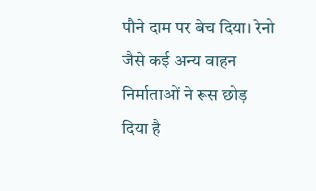पौने दाम पर बेच दिया। रेनो जैसे कई अन्य वाहन निर्माताओं ने रूस छोड़ दिया है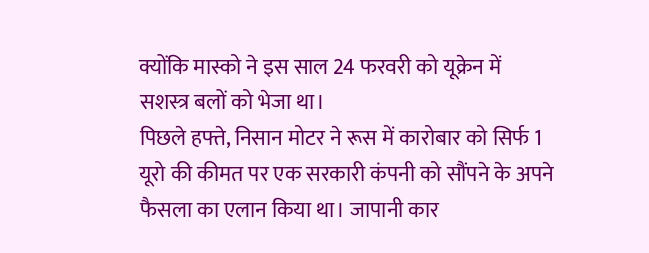क्योंकि मास्को ने इस साल 24 फरवरी को यूक्रेन में सशस्त्र बलों को भेजा था।
पिछले हफ्ते, निसान मोटर ने रूस में कारोबार को सिर्फ 1 यूरो की कीमत पर एक सरकारी कंपनी को सौंपने के अपने फैसला का एलान किया था। जापानी कार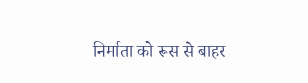निर्माता को रूस से बाहर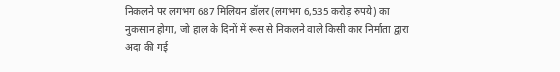निकलने पर लगभग 687 मिलियन डॉलर (लगभग 6,535 करोड़ रुपये) का नुकसान होगा, जो हाल के दिनों में रूस से निकलने वाले किसी कार निर्माता द्वारा अदा की गई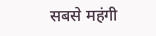सबसे महंगी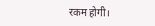रकम होगी।